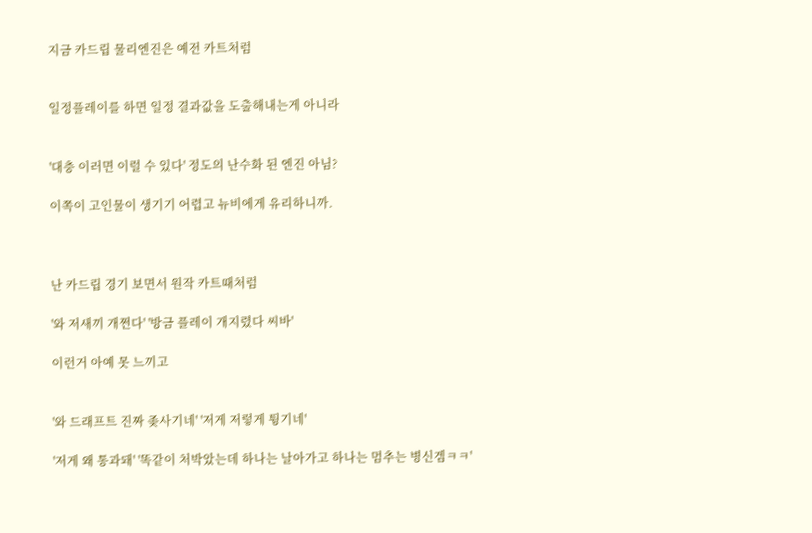지금 카드립 물리엔진은 예전 카트처럼


일정플레이를 하면 일정 결과값을 도출해내는게 아니라


'대충 이러면 이럴 수 있다' 정도의 난수화 된 엔진 아님?

이쪽이 고인물이 생기기 어렵고 뉴비에게 유리하니까.



난 카드립 경기 보면서 원작 카트때처럼

'와 저새끼 개쩐다' '방금 플레이 개지렸다 씨바'

이런거 아예 못 느끼고


'와 드래프트 진짜 좆사기네' '저게 저렇게 튕기네'

'저게 왜 통과돼' '똑같이 처박았는데 하나는 날아가고 하나는 멈추는 병신겜ㅋㅋ'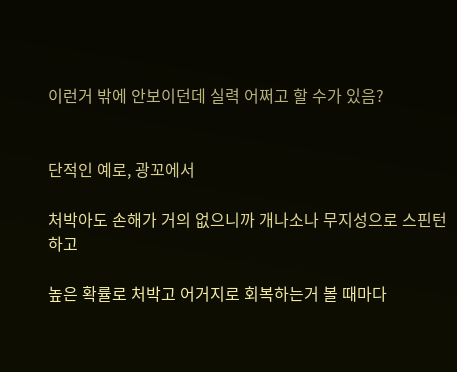이런거 밖에 안보이던데 실력 어쩌고 할 수가 있음?


단적인 예로, 광꼬에서

처박아도 손해가 거의 없으니까 개나소나 무지성으로 스핀턴하고

높은 확률로 처박고 어거지로 회복하는거 볼 때마다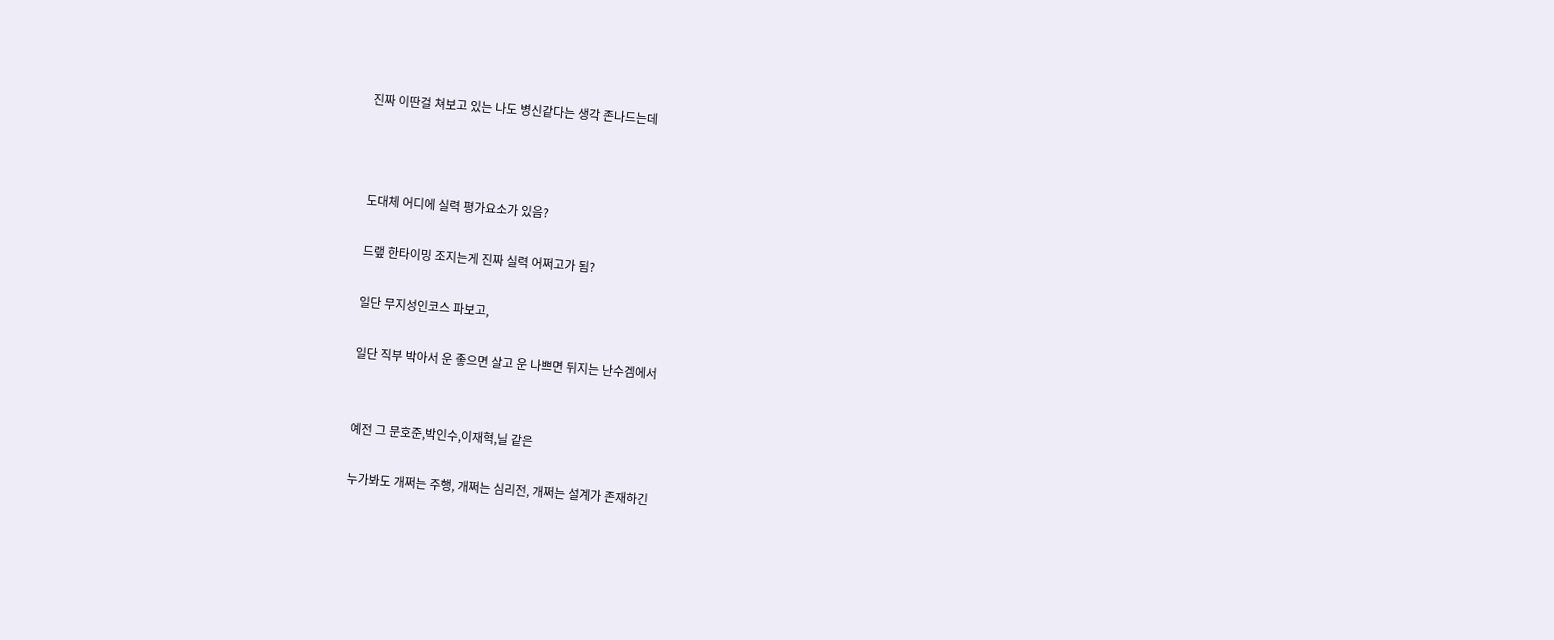진짜 이딴걸 쳐보고 있는 나도 병신같다는 생각 존나드는데



도대체 어디에 실력 평가요소가 있음?

드랲 한타이밍 조지는게 진짜 실력 어쩌고가 됨?

일단 무지성인코스 파보고,

일단 직부 박아서 운 좋으면 살고 운 나쁘면 뒤지는 난수겜에서


예전 그 문호준,박인수,이재혁,닐 같은

누가봐도 개쩌는 주행, 개쩌는 심리전, 개쩌는 설계가 존재하긴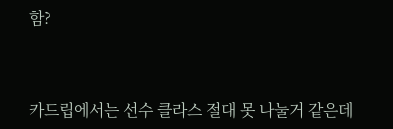함?



카드립에서는 선수 클라스 절대 못 나눌거 같은데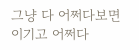그냥 다 어쩌다보면 이기고 어쩌다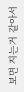보면 지는거 같아서